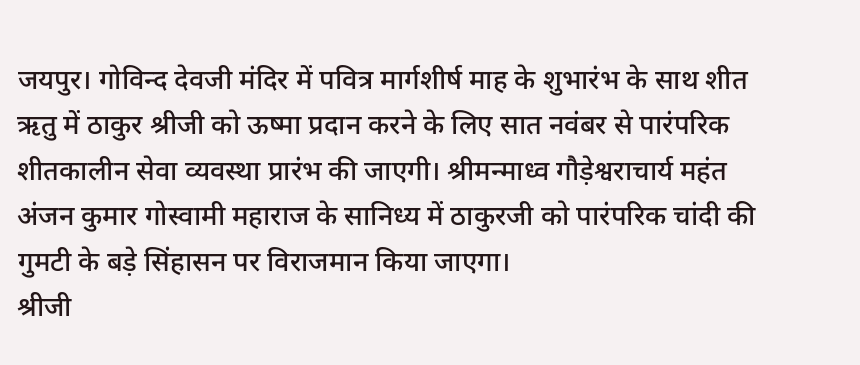जयपुर। गोविन्द देवजी मंदिर में पवित्र मार्गशीर्ष माह के शुभारंभ के साथ शीत ऋतु में ठाकुर श्रीजी को ऊष्मा प्रदान करने के लिए सात नवंबर से पारंपरिक शीतकालीन सेवा व्यवस्था प्रारंभ की जाएगी। श्रीमन्माध्व गौड़ेश्वराचार्य महंत अंजन कुमार गोस्वामी महाराज के सानिध्य में ठाकुरजी को पारंपरिक चांदी की गुमटी के बड़े सिंहासन पर विराजमान किया जाएगा।
श्रीजी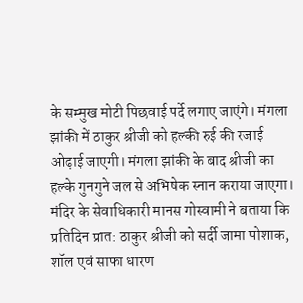के सम्मुख मोटी पिछवाई पर्दे लगाए जाएंगे। मंगला झांकी में ठाकुर श्रीजी को हल्की रुई की रजाई ओढ़ाई जाएगी। मंगला झांकी के बाद श्रीजी का हल्के गुनगुने जल से अभिषेक स्नान कराया जाएगा। मंदिर के सेवाधिकारी मानस गोस्वामी ने बताया कि प्रतिदिन प्रात: ठाकुर श्रीजी को सर्दी जामा पोशाक, शॉल एवं साफा धारण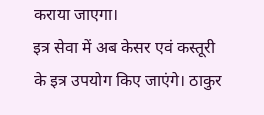कराया जाएगा।
इत्र सेवा में अब केसर एवं कस्तूरी के इत्र उपयोग किए जाएंगे। ठाकुर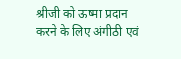श्रीजी को ऊष्मा प्रदान करने के लिए अंगीठी एवं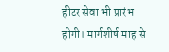हीटर सेवा भी प्रारंभ होगी। मार्गशीर्ष माह से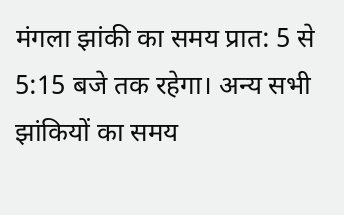मंगला झांकी का समय प्रात: 5 से 5:15 बजे तक रहेगा। अन्य सभी झांकियों का समय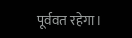पूर्ववत रहेगा।